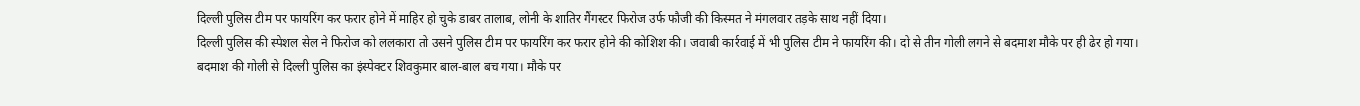दिल्ली पुलिस टीम पर फायरिंग कर फरार होने में माहिर हो चुके डाबर तालाब, लोनी के शातिर गैंगस्टर फिरोज उर्फ फौजी की किस्मत ने मंगलवार तड़के साथ नहीं दिया।
दिल्ली पुलिस की स्पेशल सेल ने फिरोज को ललकारा तो उसने पुलिस टीम पर फायरिंग कर फरार होने की कोशिश की। जवाबी कार्रवाई में भी पुलिस टीम ने फायरिंग की। दो से तीन गोली लगने से बदमाश मौके पर ही ढेर हो गया।
बदमाश की गोली से दिल्ली पुलिस का इंस्पेक्टर शिवकुमार बाल-बाल बच गया। मौके पर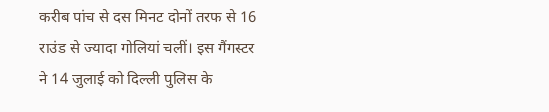करीब पांच से दस मिनट दोनों तरफ से 16 राउंड से ज्यादा गोलियां चलीं। इस गैंगस्टर ने 14 जुलाई को दिल्ली पुलिस के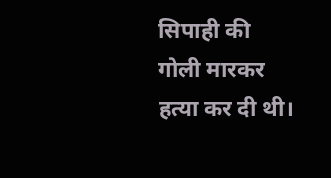सिपाही की गोली मारकर हत्या कर दी थी।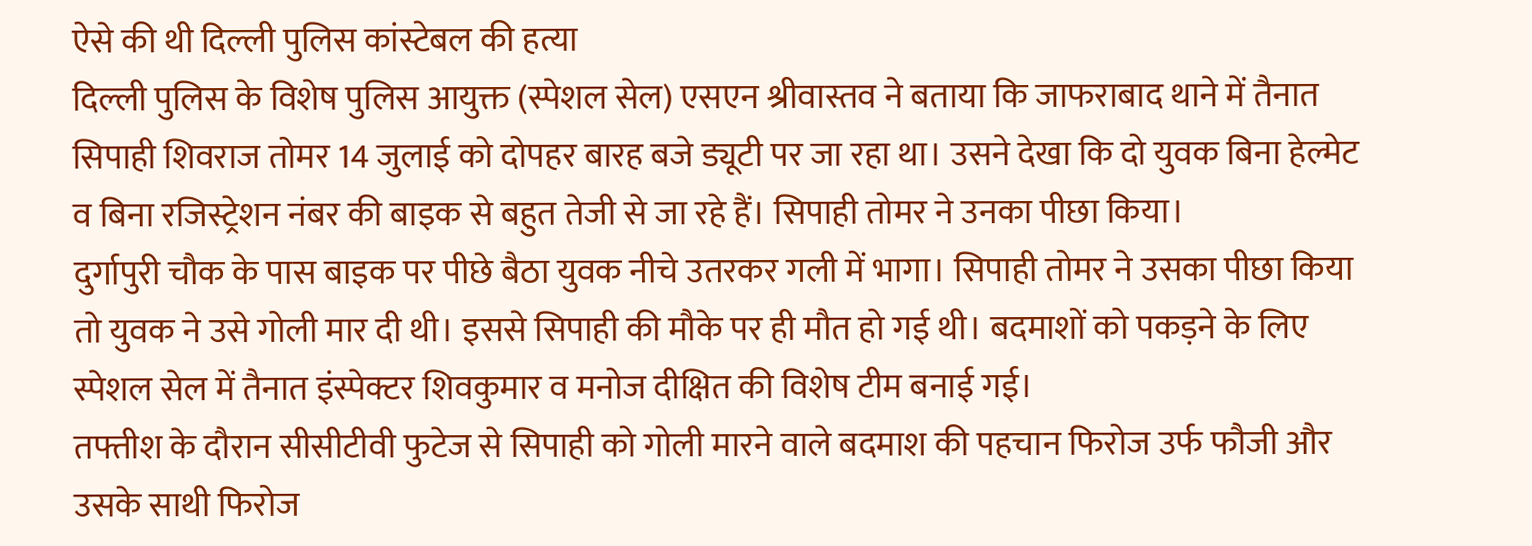ऐसे की थी दिल्ली पुलिस कांस्टेबल की हत्या
दिल्ली पुलिस के विशेष पुलिस आयुक्त (स्पेशल सेल) एसएन श्रीवास्तव ने बताया कि जाफराबाद थाने में तैनात सिपाही शिवराज तोमर 14 जुलाई को दोपहर बारह बजे ड्यूटी पर जा रहा था। उसने देखा कि दो युवक बिना हेल्मेट व बिना रजिस्ट्रेशन नंबर की बाइक से बहुत तेजी से जा रहे हैं। सिपाही तोमर ने उनका पीछा किया।
दुर्गापुरी चौक के पास बाइक पर पीछे बैठा युवक नीचे उतरकर गली में भागा। सिपाही तोमर ने उसका पीछा किया तो युवक ने उसे गोली मार दी थी। इससे सिपाही की मौके पर ही मौत हो गई थी। बदमाशों को पकड़ने के लिए स्पेशल सेल में तैनात इंस्पेक्टर शिवकुमार व मनोज दीक्षित की विशेष टीम बनाई गई।
तफ्तीश के दौरान सीसीटीवी फुटेज से सिपाही को गोली मारने वाले बदमाश की पहचान फिरोज उर्फ फौजी और उसके साथी फिरोज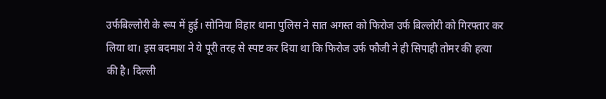उर्फबिल्लोरी के रूप में हुई। सोनिया विहार थाना पुलिस ने सात अगस्त को फिरोज उर्फ बिल्लोरी को गिरफ्तार कर लिया था। इस बदमाश ने ये पूरी तरह से स्पष्ट कर दिया था कि फिरोज उर्फ फौजी ने ही सिपाही तोमर की हत्या की है। दिल्ली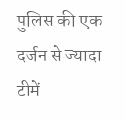पुलिस की एक दर्जन से ज्यादा टीमें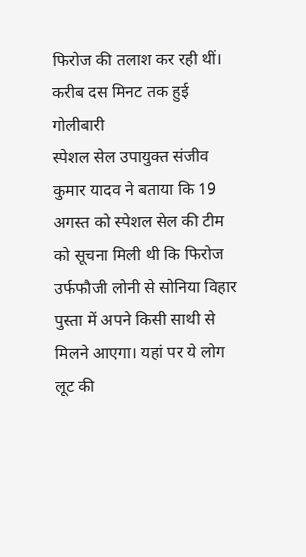फिरोज की तलाश कर रही थीं।
करीब दस मिनट तक हुई गोलीबारी
स्पेशल सेल उपायुक्त संजीव कुमार यादव ने बताया कि 19 अगस्त को स्पेशल सेल की टीम को सूचना मिली थी कि फिरोज उर्फफौजी लोनी से सोनिया विहार पुस्ता में अपने किसी साथी से मिलने आएगा। यहां पर ये लोग लूट की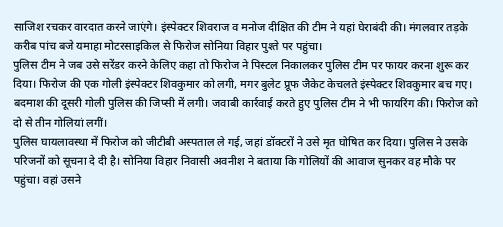साजिश रचकर वारदात करने जाएंगे। इंस्पेक्टर शिवराज व मनोज दीक्षित की टीम ने यहां घेराबंदी की। मंगलवार तड़के करीब पांच बजे यमाहा मोटरसाइकिल से फिरोज सोनिया विहार पुश्ते पर पहुंचा।
पुलिस टीम ने जब उसे सरेंडर करने केलिए कहा तो फिरोज ने पिस्टल निकालकर पुलिस टीम पर फायर करना शुरू कर दिया। फिरोज की एक गोली इंस्पेक्टर शिवकुमार को लगी, मगर बुलेट प्रूफ जैकेट केचलते इंस्पेक्टर शिवकुमार बच गए। बदमाश की दूसरी गोली पुलिस की जिप्सी में लगी। जवाबी कार्रवाई करते हुए पुलिस टीम ने भी फायरिंग की। फिरोज को दो से तीन गोलियां लगीं।
पुलिस घायलावस्था में फिरोज को जीटीबी अस्पताल ले गई, जहां डॉक्टरों ने उसे मृत घोषित कर दिया। पुलिस ने उसके परिजनों को सूचना दे दी है। सोनिया विहार निवासी अवनीश ने बताया कि गोलियों की आवाज सुनकर वह मौके पर पहुंचा। वहां उसने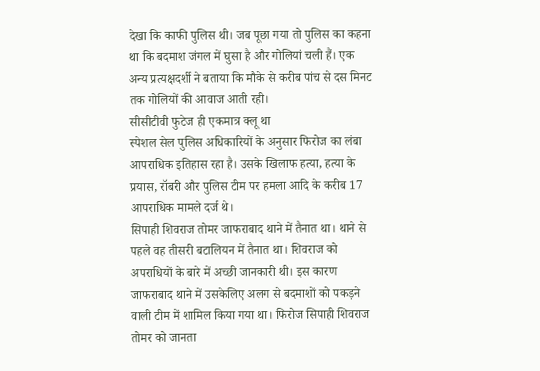देखा कि काफी पुलिस थी। जब पूछा गया तो पुलिस का कहना था कि बदमाश जंगल में घुसा है और गोलियां चली हैं। एक अन्य प्रत्यक्षदर्शी ने बताया कि मौके से करीब पांच से दस मिनट तक गोलियों की आवाज आती रही।
सीसीटीवी फुटेज ही एकमात्र क्लू था
स्पेशल सेल पुलिस अधिकारियों के अनुसार फिरोज का लंबा आपराधिक इतिहास रहा है। उसके खिलाफ हत्या, हत्या के प्रयास, रॉबरी और पुलिस टीम पर हमला आदि के करीब 17 आपराधिक मामले दर्ज थे।
सिपाही शिवराज तोमर जाफराबाद थाने में तैनात था। थाने से पहले वह तीसरी बटालियन में तैनात था। शिवराज को अपराधियों के बारे में अच्छी जानकारी थी। इस कारण जाफराबाद थाने में उसकेलिए अलग से बदमाशों को पकड़ने वाली टीम में शामिल किया गया था। फिरोज सिपाही शिवराज तोमर को जानता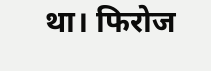था। फिरोज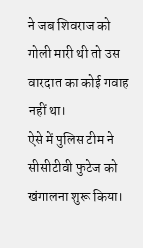ने जब शिवराज को गोली मारी थी तो उस वारदात का कोई गवाह नहीं था।
ऐसे में पुलिस टीम ने सीसीटीवी फुटेज को खंगालना शुरू किया।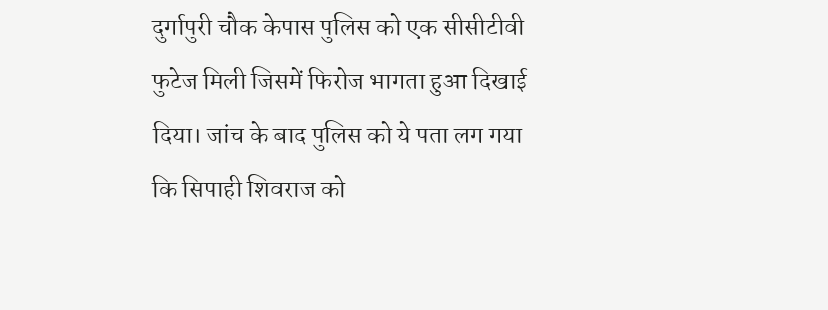दुर्गापुरी चौक केपास पुलिस को एक सीसीटीवी फुटेज मिली जिसमें फिरोज भागता हुआ दिखाई दिया। जांच के बाद पुलिस को ये पता लग गया कि सिपाही शिवराज को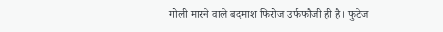गोली मारने वाले बदमाश फिरोज उर्फफौजी ही है। फुटेज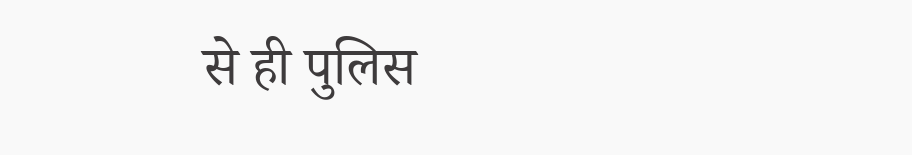से ही पुलिस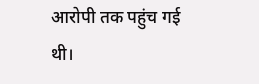आरोपी तक पहुंच गई थी।